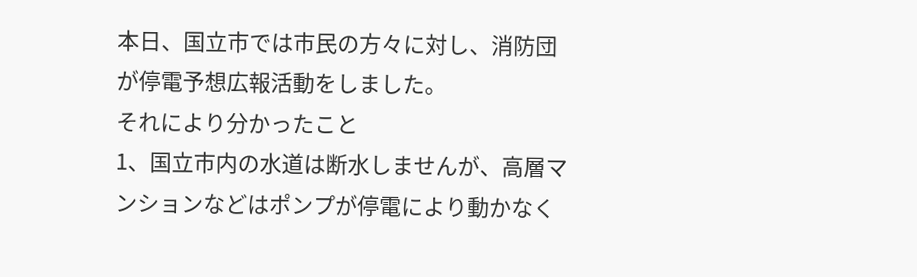本日、国立市では市民の方々に対し、消防団が停電予想広報活動をしました。
それにより分かったこと
1、国立市内の水道は断水しませんが、高層マンションなどはポンプが停電により動かなく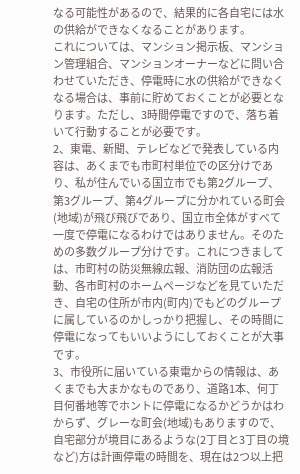なる可能性があるので、結果的に各自宅には水の供給ができなくなることがあります。
これについては、マンション掲示板、マンション管理組合、マンションオーナーなどに問い合わせていただき、停電時に水の供給ができなくなる場合は、事前に貯めておくことが必要となります。ただし、3時間停電ですので、落ち着いて行動することが必要です。
2、東電、新聞、テレビなどで発表している内容は、あくまでも市町村単位での区分けであり、私が住んでいる国立市でも第2グループ、第3グループ、第4グループに分かれている町会(地域)が飛び飛びであり、国立市全体がすべて一度で停電になるわけではありません。そのための多数グループ分けです。これにつきましては、市町村の防災無線広報、消防団の広報活動、各市町村のホームページなどを見ていただき、自宅の住所が市内(町内)でもどのグループに属しているのかしっかり把握し、その時間に停電になってもいいようにしておくことが大事です。
3、市役所に届いている東電からの情報は、あくまでも大まかなものであり、道路1本、何丁目何番地等でホントに停電になるかどうかはわからず、グレーな町会(地域)もありますので、自宅部分が境目にあるような(2丁目と3丁目の境など)方は計画停電の時間を、現在は2つ以上把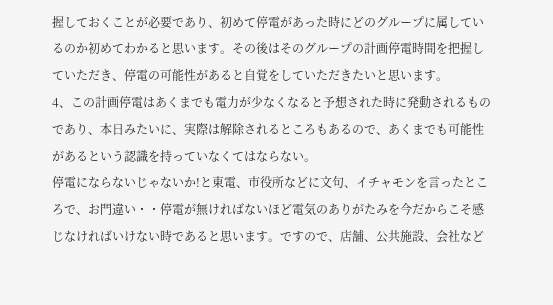握しておくことが必要であり、初めて停電があった時にどのグループに属しているのか初めてわかると思います。その後はそのグループの計画停電時間を把握していただき、停電の可能性があると自覚をしていただきたいと思います。
4、この計画停電はあくまでも電力が少なくなると予想された時に発動されるものであり、本日みたいに、実際は解除されるところもあるので、あくまでも可能性があるという認識を持っていなくてはならない。
停電にならないじゃないか!と東電、市役所などに文句、イチャモンを言ったところで、お門違い・・停電が無ければないほど電気のありがたみを今だからこそ感じなければいけない時であると思います。ですので、店舗、公共施設、会社など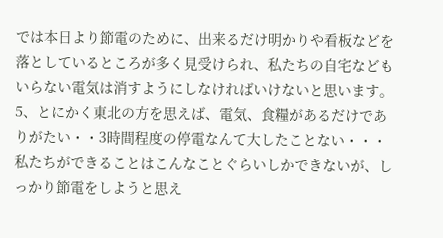では本日より節電のために、出来るだけ明かりや看板などを落としているところが多く見受けられ、私たちの自宅などもいらない電気は消すようにしなければいけないと思います。
5、とにかく東北の方を思えば、電気、食糧があるだけでありがたい・・3時間程度の停電なんて大したことない・・・私たちができることはこんなことぐらいしかできないが、しっかり節電をしようと思え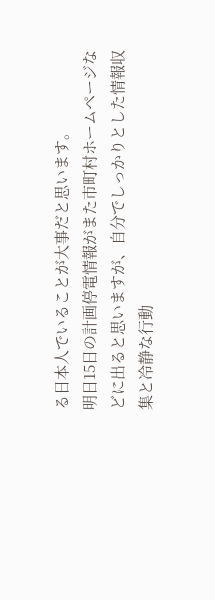る日本人でいることが大事だと思います。
明日15日の計画停電情報がまた市町村ホームページなどに出ると思いますが、自分でしっかりとした情報収集と冷静な行動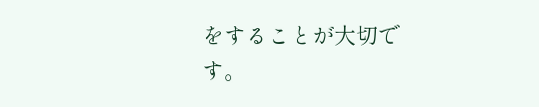をすることが大切です。